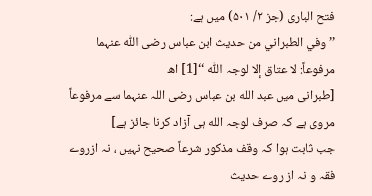فتح الباری (جز ۲/ ۵۰۱) میں ہے:
’’وفي الطبراني من حدیث ابن عباس رضی اللّٰه عنہما مرفوعاً: لا عتاق إلا لوجہ اللّٰه ‘‘[1] اھ
[طبرانی میں عبد الله بن عباس رضی اللہ عنہما سے مرفوعاً مروی ہے کہ صرف لوجہ الله ہی آزاد کرنا جائز ہے]
جب ثابت ہوا کہ وقف مذکور شرعاً صحیح نہیں ، نہ ازروے فقہ و نہ از روے حدیث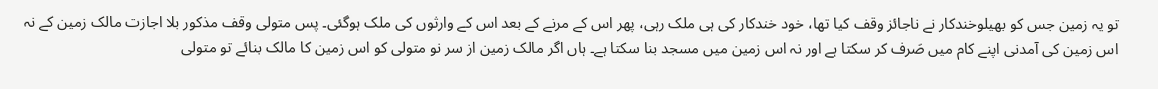تو یہ زمین جس کو بھیلوخندکار نے ناجائز وقف کیا تھا، خود خندکار کی ہی ملک رہی، پھر اس کے مرنے کے بعد اس کے وارثوں کی ملک ہوگئی۔ پس متولی وقف مذکور بلا اجازت مالک زمین کے نہ اس زمین کی آمدنی اپنے کام میں صَرف کر سکتا ہے اور نہ اس زمین میں مسجد بنا سکتا ہے۔ ہاں اگر مالک زمین از سر نو متولی کو اس زمین کا مالک بنائے تو متولی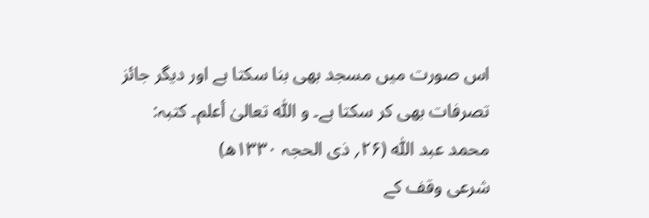اس صورت میں مسجد بھی بنا سکتا ہے اور دیگر جائز تصرفات بھی کر سکتا ہے۔ و اللّٰه تعالیٰ أعلم۔ کتبہ: محمد عبد اللّٰه (۲۶؍ ذی الحجہ ۱۳۳۰ھ)
شرعی وقف کے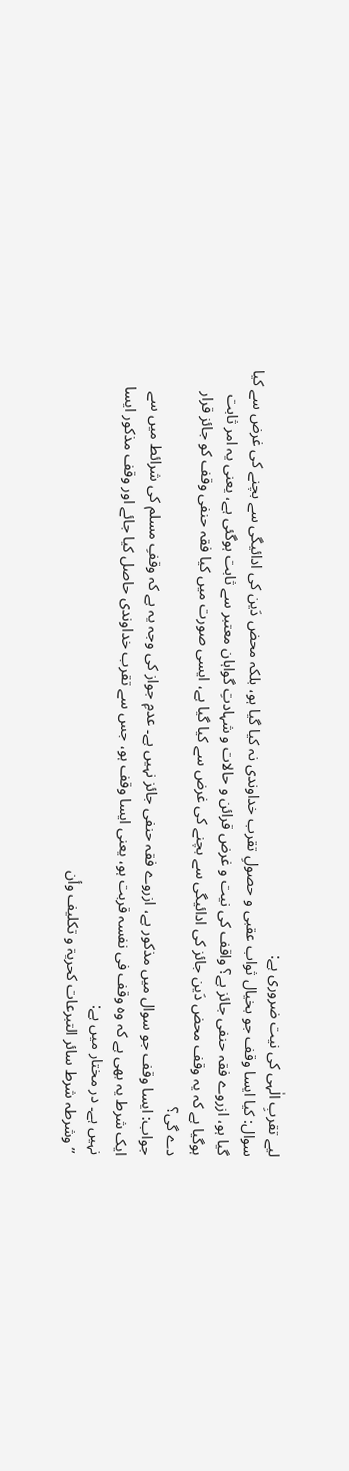لیے تقربِ الٰہی کی نیت ضروری ہے:
سوال: کیا ایسا وقف جو بخیال ثواب عقبی و حصولِ تقرب خداوندی نہ کیا گیا ہو، بلکہ محض دَین کی ادائیگی سے بچنے کی غرض سے کیا گیا ہو، ازروے فقہ حنفی جائز ہے؟ واقف کی نیت و غرض قرائن و حالات و شہادتِ گواہان معتبر سے ثابت ہوگئی ہے، یعنی یہ امر ثابت ہوگیا ہے کہ یہ وقف محض دَین جائز کی ادائیگی سے بچنے کی غرض سے کیا گیا ہے، ایسی صورت میں کیا فقہ حنفی وقف کو جائز قرار دے گی؟
جواب: ایسا وقف جو سوال میں مذکور ہے، ازروے فقہ حنفی جائز نہیں ہے۔ عدمِ جواز کی وجہ یہ ہے کہ وقفِ مسلم کی شرائط میں سے ایک شرط یہ بھی ہے کہ وہ وقف فی نفسہ قربت ہو، یعنی ایسا وقف ہو، جس سے تقرب خداوندی حاصل کیا جائے اور وقف مذکور ایسا نہیں ہے۔ در مختار میں ہے:
’’وشرطہ شرط سائر التبرعات کحریۃ و تکلیف وأن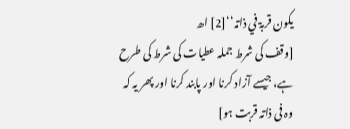یکون قربۃ في ذاتہ‘‘[2] اھ
[وقف کی شرط جملہ عطیات کی شرط کی طرح ہے، جیسے آزاد کرنا اور پابند کرنا اور پھر یہ کہ وہ فی ذاتہ قربت ہو]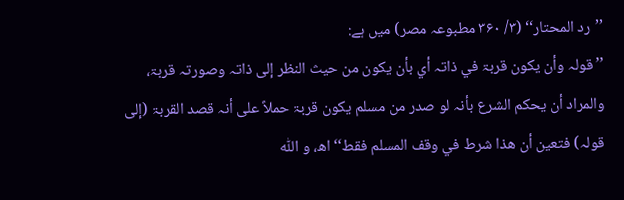’’رد المحتار‘‘ (۳/ ۳۶۰ مطبوعہ مصر) میں ہے:
’’قولہ وأن یکون قربۃ في ذاتہ أي بأن یکون من حیث النظر إلی ذاتہ وصورتہ قربۃ، والمراد أن یحکم الشرع بأنہ لو صدر من مسلم یکون قربۃ حملاً علی أنہ قصد القربۃ (إلی قولہ) فتعین أن ھذا شرط في وقف المسلم فقط‘‘ اھ، و اللّٰه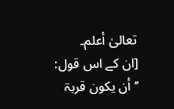تعالیٰ أعلم۔
[ان کے اس قول: ’’أن یکون قربۃ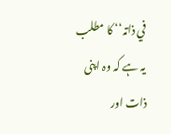في ذاتہ‘‘ کا مطلب یہ ہے کہ وہ اپنی ذات اور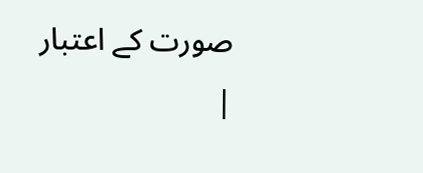صورت کے اعتبار
|